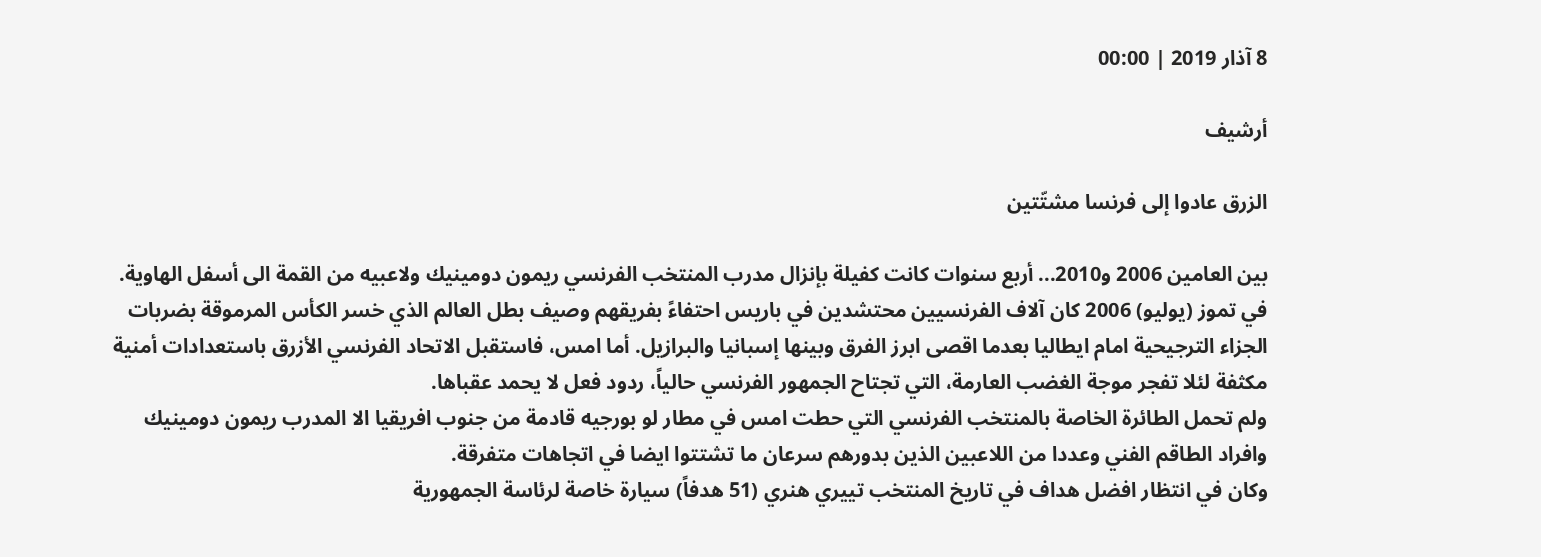8 آذار 2019 | 00:00

أرشيف

الزرق عادوا إلى فرنسا مشتّتين

بين العامين 2006 و2010... أربع سنوات كانت كفيلة بإنزال مدرب المنتخب الفرنسي ريمون دومينيك ولاعبيه من القمة الى أسفل الهاوية.
في تموز (يوليو) 2006 كان آلاف الفرنسيين محتشدين في باريس احتفاءً بفريقهم وصيف بطل العالم الذي خسر الكأس المرموقة بضربات الجزاء الترجيحية امام ايطاليا بعدما اقصى ابرز الفرق وبينها إسبانيا والبرازيل. أما امس، فاستقبل الاتحاد الفرنسي الأزرق باستعدادات أمنية مكثفة لئلا تفجر موجة الغضب العارمة، التي تجتاح الجمهور الفرنسي حالياً، ردود فعل لا يحمد عقباها.
ولم تحمل الطائرة الخاصة بالمنتخب الفرنسي التي حطت امس في مطار لو بورجيه قادمة من جنوب افريقيا الا المدرب ريمون دومينيك وافراد الطاقم الفني وعددا من اللاعبين الذين بدورهم سرعان ما تشتتوا ايضا في اتجاهات متفرقة.
وكان في انتظار افضل هداف في تاريخ المنتخب تييري هنري (51 هدفاً) سيارة خاصة لرئاسة الجمهورية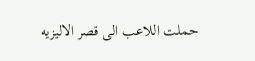حملت اللاعب الى قصر الاليزيه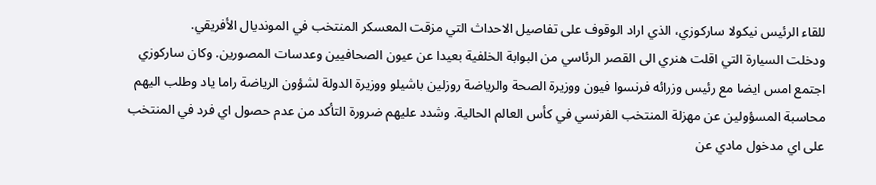للقاء الرئيس نيكولا ساركوزي، الذي اراد الوقوف على تفاصيل الاحداث التي مزقت المعسكر المنتخب في المونديال الأفريقي.
ودخلت السيارة التي اقلت هنري الى القصر الرئاسي من البوابة الخلفية بعيدا عن عيون الصحافيين وعدسات المصورين. وكان ساركوزي اجتمع امس ايضا مع رئيس وزرائه فرنسوا فيون ووزيرة الصحة والرياضة روزلين باشيلو ووزيرة الدولة لشؤون الرياضة راما ياد وطلب اليهم محاسبة المسؤولين عن مهزلة المنتخب الفرنسي في كأس العالم الحالية. وشدد عليهم ضرورة التأكد من عدم حصول اي فرد في المنتخب على اي مدخول مادي عن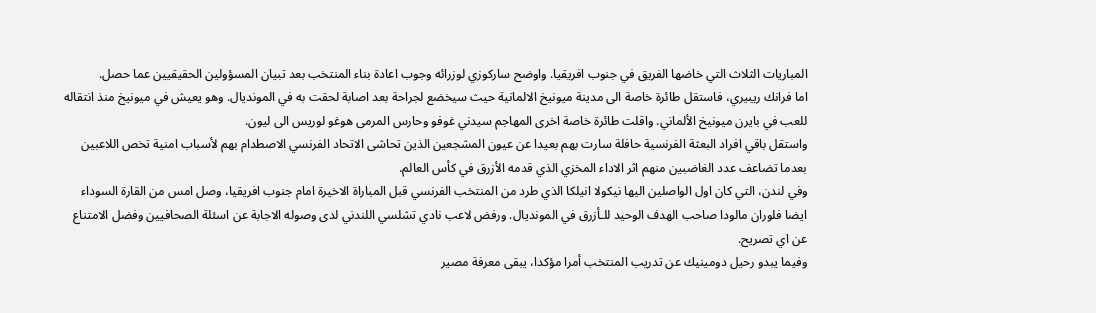المباريات الثلاث التي خاضها الفريق في جنوب افريقيا. واوضح ساركوزي لوزرائه وجوب اعادة بناء المنتخب بعد تبيان المسؤولين الحقيقيين عما حصل.
اما فرانك ريبيري، فاستقل طائرة خاصة الى مدينة ميونيخ الالمانية حيث سيخضع لجراحة بعد اصابة لحقت به في المونديال. وهو يعيش في ميونيخ منذ انتقاله للعب في بايرن ميونيخ الألماني. واقلت طائرة خاصة اخرى المهاجم سيدني غوفو وحارس المرمى هوغو لوريس الى ليون.
واستقل باقي افراد البعثة الفرنسية حافلة سارت بهم بعيدا عن عيون المشجعين الذين تحاشى الاتحاد الفرنسي الاصطدام بهم لأسباب امنية تخص اللاعبين بعدما تضاعف عدد الغاضبين منهم اثر الاداء المخزي الذي قدمه الأزرق في كأس العالم.
وفي لندن، التي كان اول الواصلين اليها نيكولا انيلكا الذي طرد من المنتخب الفرنسي قبل المباراة الاخيرة امام جنوب افريقيا، وصل امس من القارة السوداء ايضا فلوران مالودا صاحب الهدف الوحيد للـأزرق في المونديال. ورفض لاعب نادي تشلسي اللندني لدى وصوله الاجابة عن اسئلة الصحافيين وفضل الامتناع عن اي تصريح.
وفيما يبدو رحيل دومينيك عن تدريب المنتخب أمرا مؤكدا، يبقى معرفة مصير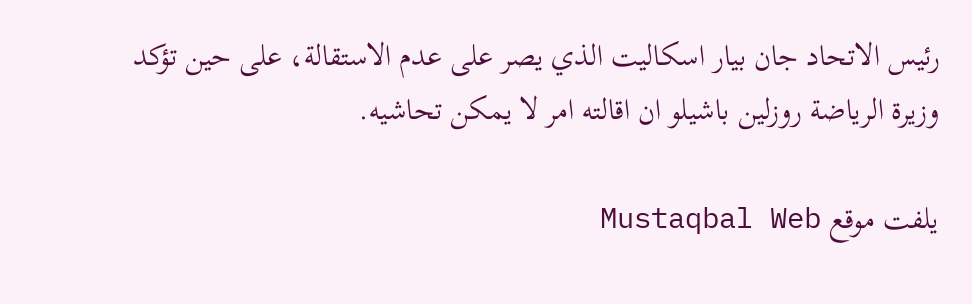رئيس الاتحاد جان بيار اسكاليت الذي يصر على عدم الاستقالة، على حين تؤكد وزيرة الرياضة روزلين باشيلو ان اقالته امر لا يمكن تحاشيه.

يلفت موقع Mustaqbal Web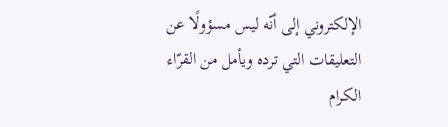الإلكتروني إلى أنّه ليس مسؤولًا عن التعليقات التي ترده ويأمل من القرّاء الكرام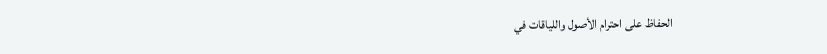الحفاظ على احترام الأصول واللياقات في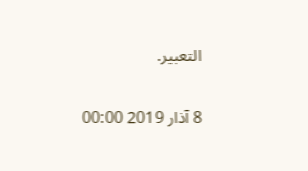التعبير.

8 آذار 2019 00:00